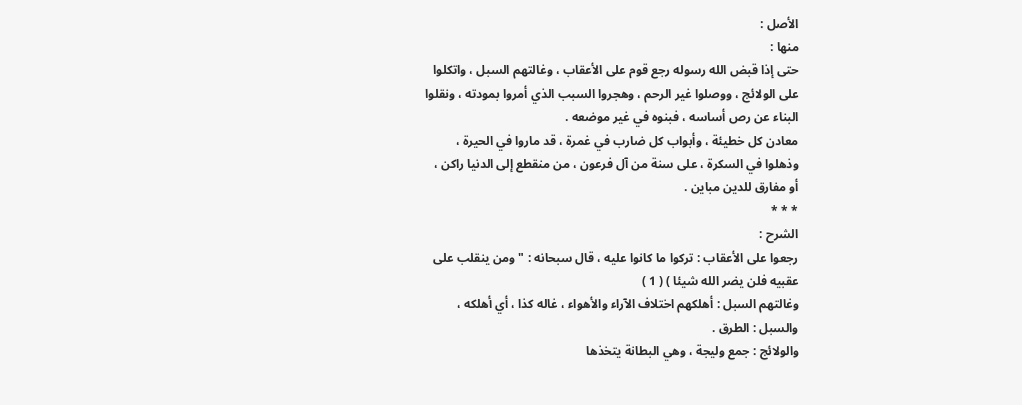الأصل :
منها :
حتى إذا قبض الله رسوله رجع قوم على الأعقاب ، وغالتهم السبل ، واتكلوا
على الولائج ، ووصلوا غير الرحم ، وهجروا السبب الذي أمروا بمودته ، ونقلوا
البناء عن رص أساسه ، فبنوه في غير موضعه .
معادن كل خطيئة ، وأبواب كل ضارب في غمرة ، قد ماروا في الحيرة ،
وذهلوا في السكرة ، على سنة من آل فرعون ، من منقطع إلى الدنيا راكن ،
أو مفارق للدين مباين .
* * *
الشرح :
رجعوا على الأعقاب : تركوا ما كانوا عليه ، قال سبحانه : " ومن ينقلب على
عقبيه فلن يضر الله شيئا ) ( 1 )
وغالتهم السبل : أهلكهم اختلاف الآراء والأهواء ، غاله كذا ، أي أهلكه ،
والسبل : الطرق .
والولائج : جمع وليجة ، وهي البطانة يتخذها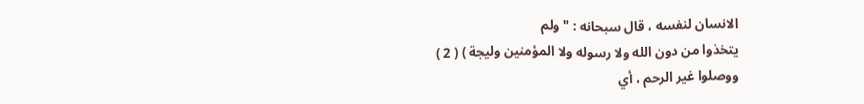الانسان لنفسه ، قال سبحانه : " ولم
يتخذوا من دون الله ولا رسوله ولا المؤمنين وليجة ) ( 2 )
ووصلوا غير الرحم ، أي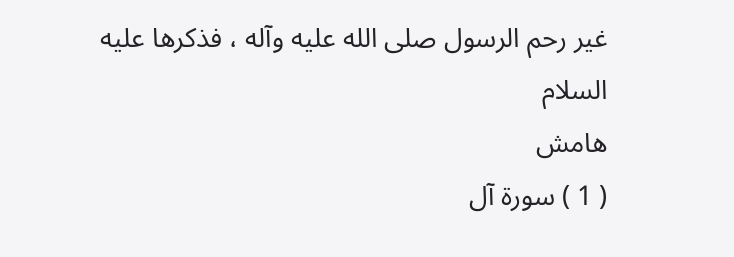غير رحم الرسول صلى الله عليه وآله ، فذكرها عليه السلام
هامش
( 1 ) سورة آل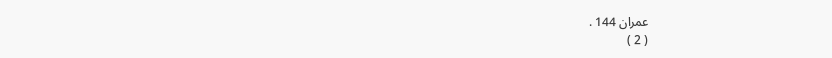عمران 144 .
( 2 )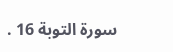سورة التوبة 16 .